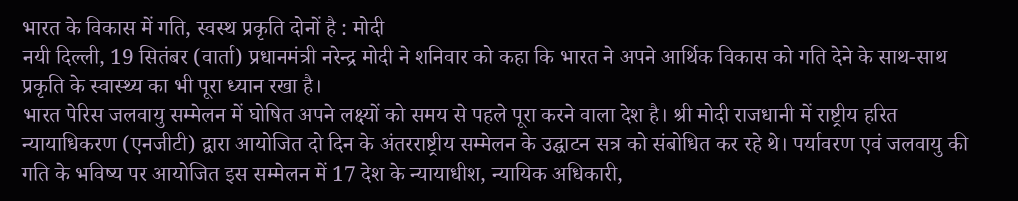भारत के विकास में गति, स्वस्थ प्रकृति दोनों है : मोदी
नयी दिल्ली, 19 सितंबर (वार्ता) प्रधानमंत्री नरेन्द्र मोदी ने शनिवार को कहा कि भारत ने अपने आर्थिक विकास को गति देने के साथ-साथ प्रकृति के स्वास्थ्य का भी पूरा ध्यान रखा है।
भारत पेरिस जलवायु सम्मेलन में घोषित अपने लक्ष्यों को समय से पहले पूरा करने वाला देश है। श्री मोदी राजधानी में राष्ट्रीय हरित न्यायाधिकरण (एनजीटी) द्वारा आयोजित दो दिन के अंतरराष्ट्रीय सम्मेलन के उद्घाटन सत्र को संबोधित कर रहे थे। पर्यावरण एवं जलवायु की गति के भविष्य पर आयोजित इस सम्मेलन में 17 देश के न्यायाधीश, न्यायिक अधिकारी,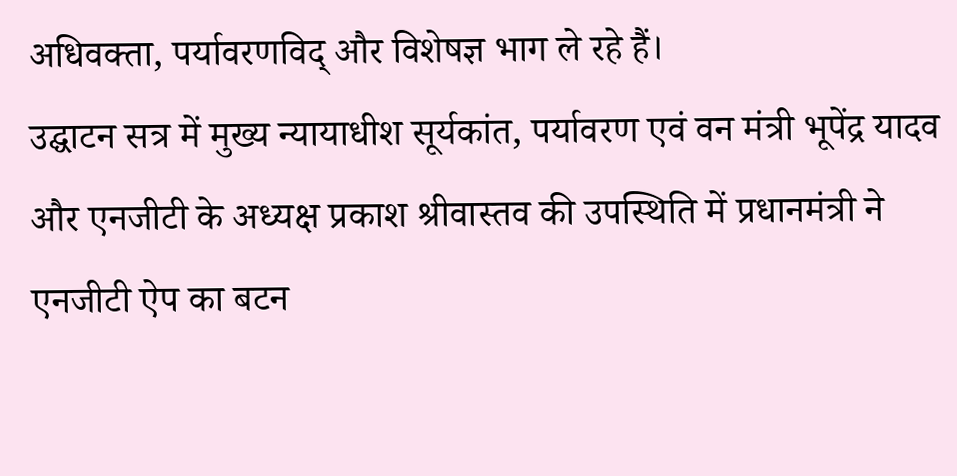अधिवक्ता, पर्यावरणविद् और विशेषज्ञ भाग ले रहे हैं।
उद्घाटन सत्र में मुख्य न्यायाधीश सूर्यकांत, पर्यावरण एवं वन मंत्री भूपेंद्र यादव और एनजीटी के अध्यक्ष प्रकाश श्रीवास्तव की उपस्थिति में प्रधानमंत्री ने एनजीटी ऐप का बटन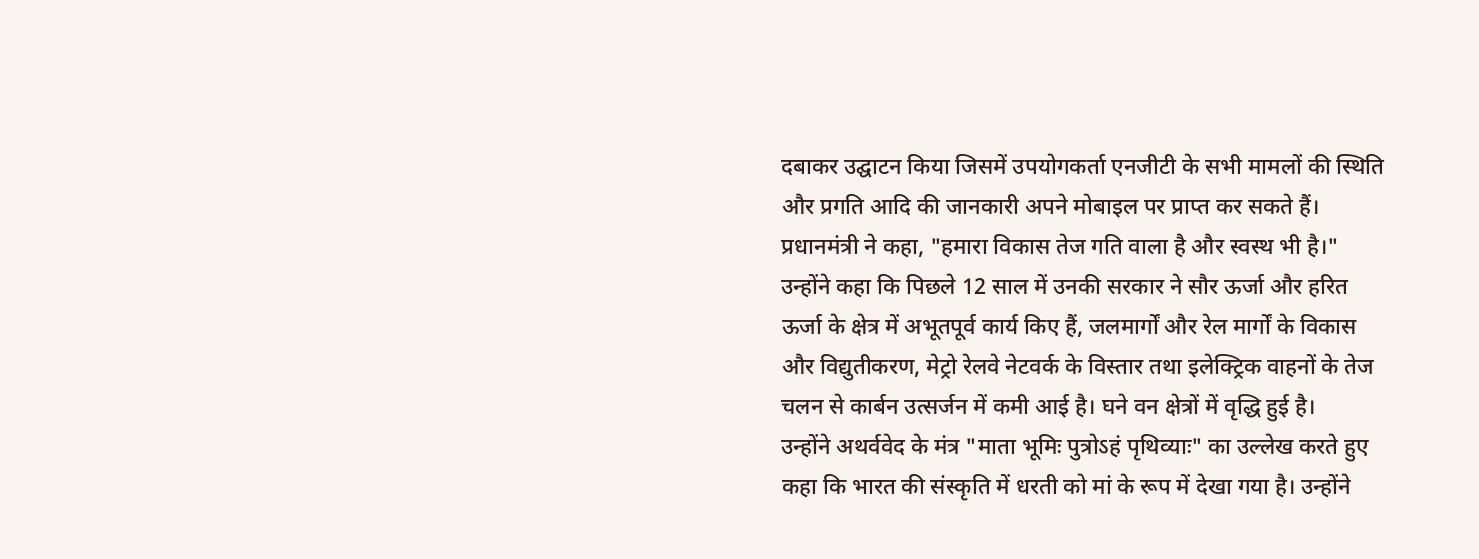दबाकर उद्घाटन किया जिसमें उपयोगकर्ता एनजीटी के सभी मामलों की स्थिति और प्रगति आदि की जानकारी अपने मोबाइल पर प्राप्त कर सकते हैं। प्रधानमंत्री ने कहा, "हमारा विकास तेज गति वाला है और स्वस्थ भी है।" उन्होंने कहा कि पिछले 12 साल में उनकी सरकार ने सौर ऊर्जा और हरित ऊर्जा के क्षेत्र में अभूतपूर्व कार्य किए हैं, जलमार्गों और रेल मार्गों के विकास और विद्युतीकरण, मेट्रो रेलवे नेटवर्क के विस्तार तथा इलेक्ट्रिक वाहनों के तेज चलन से कार्बन उत्सर्जन में कमी आई है। घने वन क्षेत्रों में वृद्धि हुई है।
उन्होंने अथर्ववेद के मंत्र "माता भूमिः पुत्रोऽहं पृथिव्याः" का उल्लेख करते हुए कहा कि भारत की संस्कृति में धरती को मां के रूप में देखा गया है। उन्होंने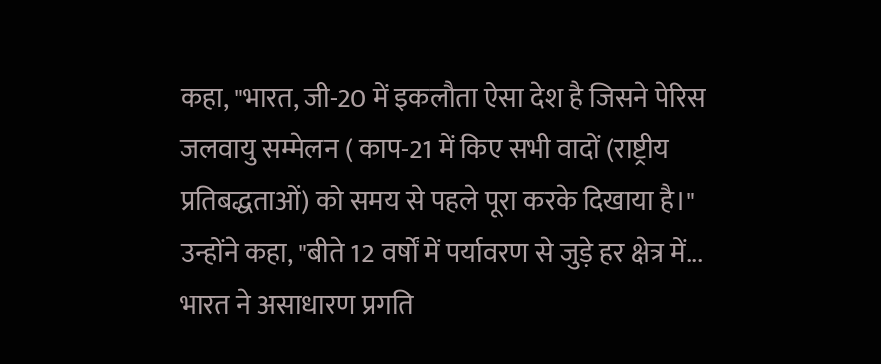कहा, "भारत, जी-20 में इकलौता ऐसा देश है जिसने पेरिस जलवायु सम्मेलन ( काप-21 में किए सभी वादों (राष्ट्रीय प्रतिबद्धताओं) को समय से पहले पूरा करके दिखाया है।" उन्होंने कहा, "बीते 12 वर्षों में पर्यावरण से जुड़े हर क्षेत्र में... भारत ने असाधारण प्रगति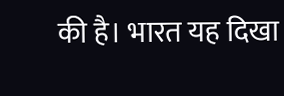की है। भारत यह दिखा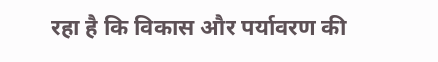रहा है कि विकास और पर्यावरण की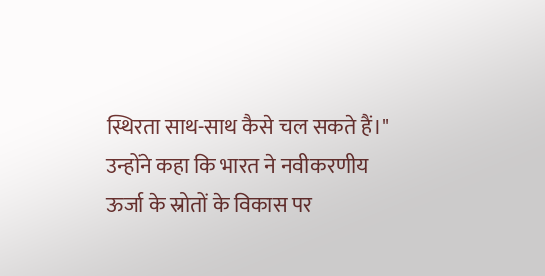स्थिरता साथ-साथ कैसे चल सकते हैं।"
उन्होंने कहा कि भारत ने नवीकरणीय ऊर्जा के स्रोतों के विकास पर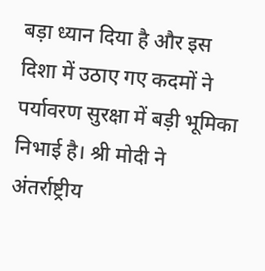बड़ा ध्यान दिया है और इस दिशा में उठाए गए कदमों ने पर्यावरण सुरक्षा में बड़ी भूमिका निभाई है। श्री मोदी ने अंतर्राष्ट्रीय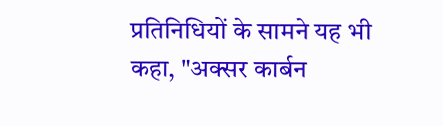प्रतिनिधियों के सामने यह भी कहा, "अक्सर कार्बन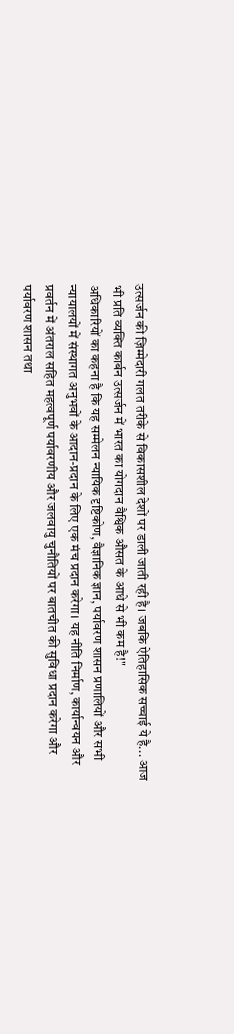उत्सर्जन की ज़िम्मेदारी गलत तरीके से विकासशील देशों पर डाली जाती रही है। जबकि ऐतिहासिक सच्चाई ये है... आज भी प्रति व्यक्ति कार्बन उत्सर्जन में भारत का योगदान वैश्विक औसत के आधे से भी कम है!"
अधिकारियों का कहना है कि यह सम्मेलन न्यायिक दृष्टिकोण, वैज्ञानिक ज्ञान, पर्यावरण शासन प्रणालियों और सभी न्यायालयों में संस्थागत अनुभवों के आदान-प्रदान के लिए एक मंच प्रदान करेगा। यह नीति निर्माण, कार्यान्वयन और प्रवर्तन में अंतराल सहित महत्वपूर्ण पर्यावरणीय और जलवायु चुनौतियों पर बातचीत की सुविधा प्रदान करेगा और पर्यावरण शासन तथा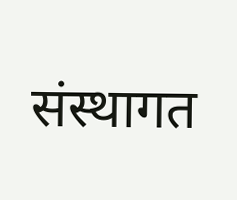संस्थागत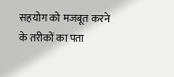सहयोग को मजबूत करने के तरीकों का पता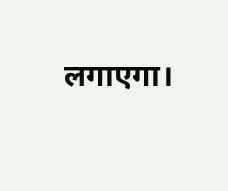लगाएगा।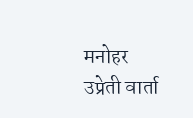मनोहर उप्रेती वार्ता